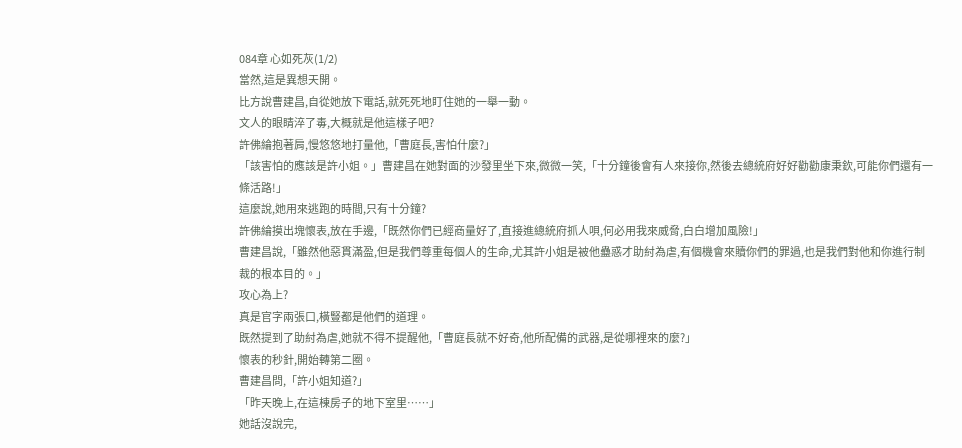084章 心如死灰(1/2)
當然,這是異想天開。
比方說曹建昌,自從她放下電話,就死死地盯住她的一舉一動。
文人的眼睛淬了毒,大概就是他這樣子吧?
許佛綸抱著肩,慢悠悠地打量他,「曹庭長,害怕什麼?」
「該害怕的應該是許小姐。」曹建昌在她對面的沙發里坐下來,微微一笑,「十分鐘後會有人來接你,然後去總統府好好勸勸康秉欽,可能你們還有一條活路!」
這麼說,她用來逃跑的時間,只有十分鐘?
許佛綸摸出塊懷表,放在手邊,「既然你們已經商量好了,直接進總統府抓人唄,何必用我來威脅,白白增加風險!」
曹建昌說,「雖然他惡貫滿盈,但是我們尊重每個人的生命,尤其許小姐是被他蠱惑才助紂為虐,有個機會來贖你們的罪過,也是我們對他和你進行制裁的根本目的。」
攻心為上?
真是官字兩張口,橫豎都是他們的道理。
既然提到了助紂為虐,她就不得不提醒他,「曹庭長就不好奇,他所配備的武器,是從哪裡來的麼?」
懷表的秒針,開始轉第二圈。
曹建昌問,「許小姐知道?」
「昨天晚上,在這棟房子的地下室里……」
她話沒說完,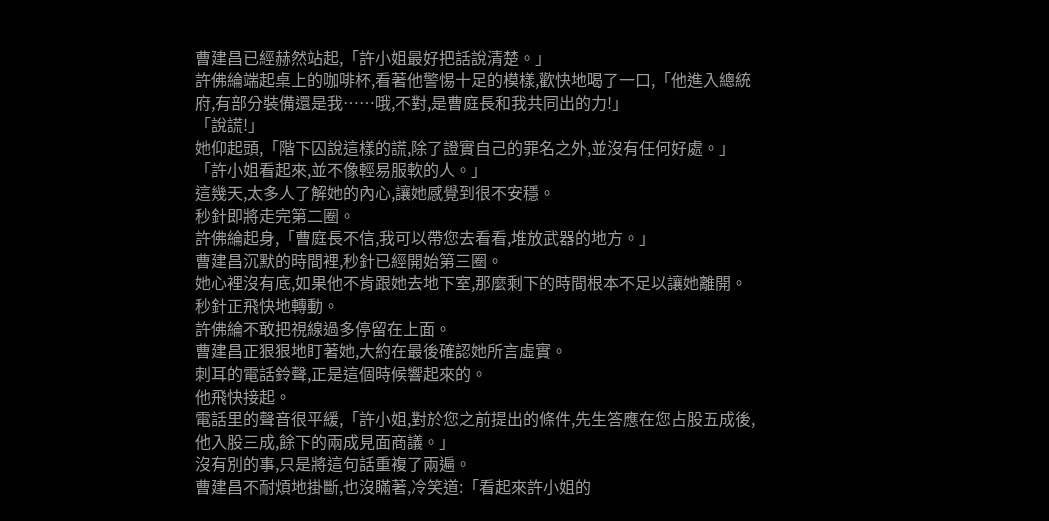曹建昌已經赫然站起,「許小姐最好把話說清楚。」
許佛綸端起桌上的咖啡杯,看著他警惕十足的模樣,歡快地喝了一口,「他進入總統府,有部分裝備還是我……哦,不對,是曹庭長和我共同出的力!」
「說謊!」
她仰起頭,「階下囚說這樣的謊,除了證實自己的罪名之外,並沒有任何好處。」
「許小姐看起來,並不像輕易服軟的人。」
這幾天,太多人了解她的內心,讓她感覺到很不安穩。
秒針即將走完第二圈。
許佛綸起身,「曹庭長不信,我可以帶您去看看,堆放武器的地方。」
曹建昌沉默的時間裡,秒針已經開始第三圈。
她心裡沒有底,如果他不肯跟她去地下室,那麼剩下的時間根本不足以讓她離開。
秒針正飛快地轉動。
許佛綸不敢把視線過多停留在上面。
曹建昌正狠狠地盯著她,大約在最後確認她所言虛實。
刺耳的電話鈴聲,正是這個時候響起來的。
他飛快接起。
電話里的聲音很平緩,「許小姐,對於您之前提出的條件,先生答應在您占股五成後,他入股三成,餘下的兩成見面商議。」
沒有別的事,只是將這句話重複了兩遍。
曹建昌不耐煩地掛斷,也沒瞞著,冷笑道:「看起來許小姐的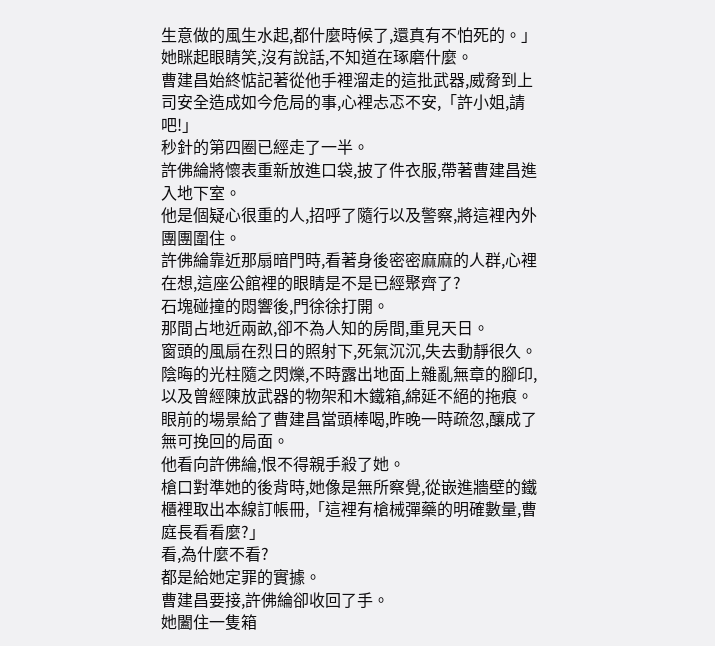生意做的風生水起,都什麼時候了,還真有不怕死的。」
她眯起眼睛笑,沒有說話,不知道在琢磨什麼。
曹建昌始終惦記著從他手裡溜走的這批武器,威脅到上司安全造成如今危局的事,心裡忐忑不安,「許小姐,請吧!」
秒針的第四圈已經走了一半。
許佛綸將懷表重新放進口袋,披了件衣服,帶著曹建昌進入地下室。
他是個疑心很重的人,招呼了隨行以及警察,將這裡內外團團圍住。
許佛綸靠近那扇暗門時,看著身後密密麻麻的人群,心裡在想,這座公館裡的眼睛是不是已經聚齊了?
石塊碰撞的悶響後,門徐徐打開。
那間占地近兩畝,卻不為人知的房間,重見天日。
窗頭的風扇在烈日的照射下,死氣沉沉,失去動靜很久。
陰晦的光柱隨之閃爍,不時露出地面上雜亂無章的腳印,以及曾經陳放武器的物架和木鐵箱,綿延不絕的拖痕。
眼前的場景給了曹建昌當頭棒喝,昨晚一時疏忽,釀成了無可挽回的局面。
他看向許佛綸,恨不得親手殺了她。
槍口對準她的後背時,她像是無所察覺,從嵌進牆壁的鐵櫃裡取出本線訂帳冊,「這裡有槍械彈藥的明確數量,曹庭長看看麼?」
看,為什麼不看?
都是給她定罪的實據。
曹建昌要接,許佛綸卻收回了手。
她闔住一隻箱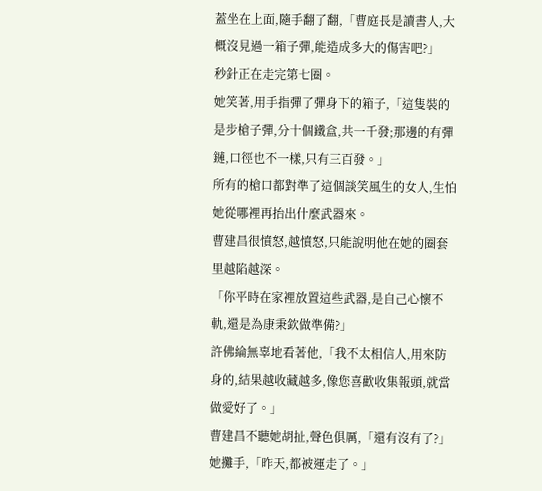蓋坐在上面,隨手翻了翻,「曹庭長是讀書人,大概沒見過一箱子彈,能造成多大的傷害吧?」
秒針正在走完第七圈。
她笑著,用手指彈了彈身下的箱子,「這隻裝的是步槍子彈,分十個鐵盒,共一千發;那邊的有彈鏈,口徑也不一樣,只有三百發。」
所有的槍口都對準了這個談笑風生的女人,生怕她從哪裡再抬出什麼武器來。
曹建昌很憤怒,越憤怒,只能說明他在她的圈套里越陷越深。
「你平時在家裡放置這些武器,是自己心懷不軌,還是為康秉欽做準備?」
許佛綸無辜地看著他,「我不太相信人,用來防身的,結果越收藏越多,像您喜歡收集報頭,就當做愛好了。」
曹建昌不聽她胡扯,聲色俱厲,「還有沒有了?」
她攤手,「昨天,都被運走了。」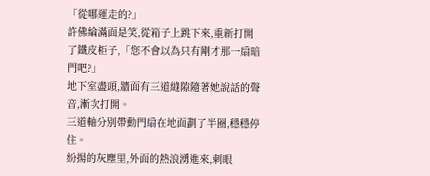「從哪運走的?」
許佛綸滿面是笑,從箱子上跳下來,重新打開了鐵皮柜子,「您不會以為只有剛才那一扇暗門吧?」
地下室盡頭,牆面有三道縫隙隨著她說話的聲音,漸次打開。
三道軸分別帶動門扇在地面劃了半圈,穩穩停住。
紛揚的灰塵里,外面的熱浪湧進來,刺眼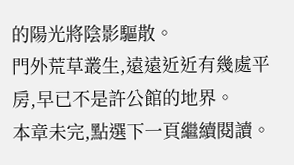的陽光將陰影驅散。
門外荒草叢生,遠遠近近有幾處平房,早已不是許公館的地界。
本章未完,點選下一頁繼續閱讀。